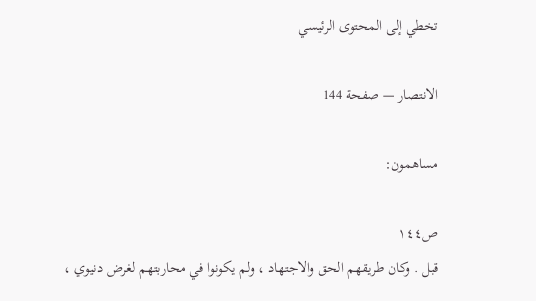تخطي إلى المحتوى الرئيسي

الانتصار — صفحة 144

مساهمون:

ص١٤٤
قبل . وكان طريقهم الحق والاجتهاد ، ولم يكونوا في محاربتهم لغرض دنيوي ،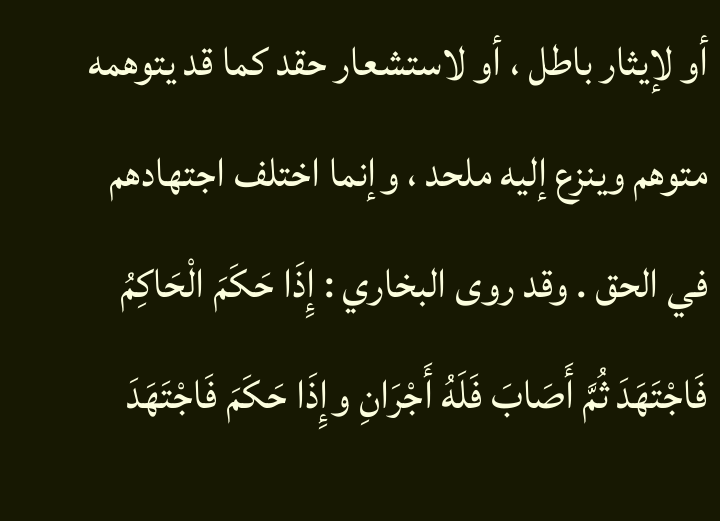أو لإيثار باطل ، أو لاستشعار حقد كما قد يتوهمه متوهم وينزع إليه ملحد ، وإنما اختلف اجتهادهم في الحق . وقد روى البخاري : إِذَا حَكَمَ الْحَاكِمُ فَاجْتَهَدَ ثُمَّ أَصَابَ فَلَهُ أَجْرَانِ وإِذَا حَكَمَ فَاجْتَهَدَ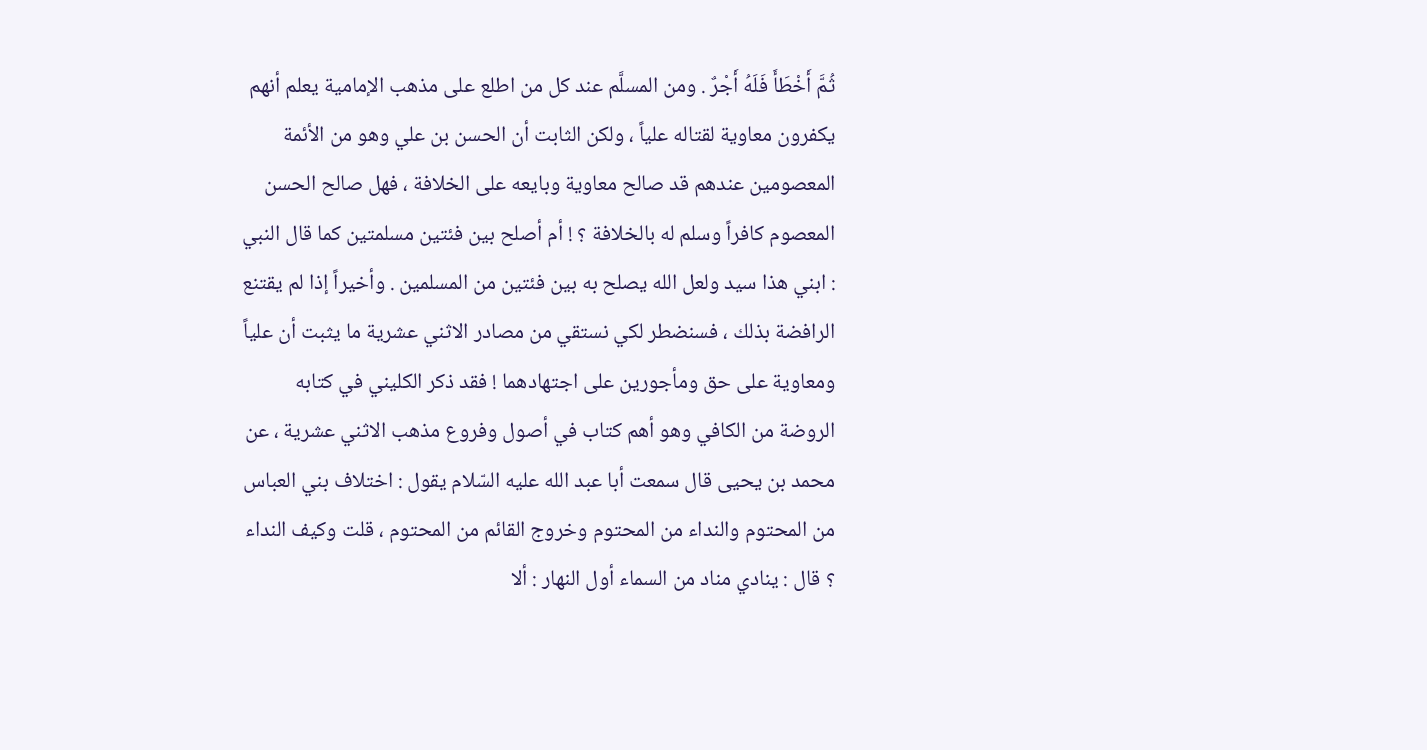ثُمَّ أَخْطَأَ فَلَهُ أَجْرٌ . ومن المسلَّم عند كل من اطلع على مذهب الإمامية يعلم أنهم يكفرون معاوية لقتاله علياً ، ولكن الثابت أن الحسن بن علي وهو من الأئمة المعصومين عندهم قد صالح معاوية وبايعه على الخلافة ، فهل صالح الحسن المعصوم كافراً وسلم له بالخلافة ؟ ! أم أصلح بين فئتين مسلمتين كما قال النبي : ابني هذا سيد ولعل الله يصلح به بين فئتين من المسلمين . وأخيراً إذا لم يقتنع الرافضة بذلك ، فسنضطر لكي نستقي من مصادر الاثني عشرية ما يثبت أن علياً ومعاوية على حق ومأجورين على اجتهادهما ! فقد ذكر الكليني في كتابه الروضة من الكافي وهو أهم كتاب في أصول وفروع مذهب الاثني عشرية ، عن محمد بن يحيى قال سمعت أبا عبد الله عليه السّلام يقول : اختلاف بني العباس من المحتوم والنداء من المحتوم وخروج القائم من المحتوم ، قلت وكيف النداء ؟ قال : ينادي مناد من السماء أول النهار : ألا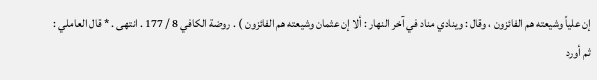إن علياً وشيعته هم الفائزون ، وقال : وينادي مناد في آخر النهار : ألا إن عثمان وشيعته هم الفائزون ) . روضة الكافي 8 / 177 . انتهى . * قال العاملي : ثم أورد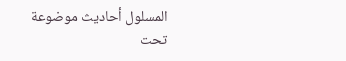المسلول أحاديث موضوعة تحت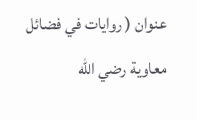عنوان ( روايات في فضائل معاوية رضي الله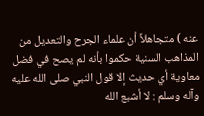عنه ) متجاهلاً أن علماء الجرح والتعديل من المذاهب السنية حكموا بأنه لم يصح في فضل معاوية أي حديث إلا قول النبي صلى الله عليه وآله وسلم : لا أشبع الله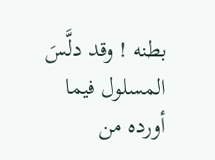بطنه ! وقد دلَّسَ المسلول فيما أورده من